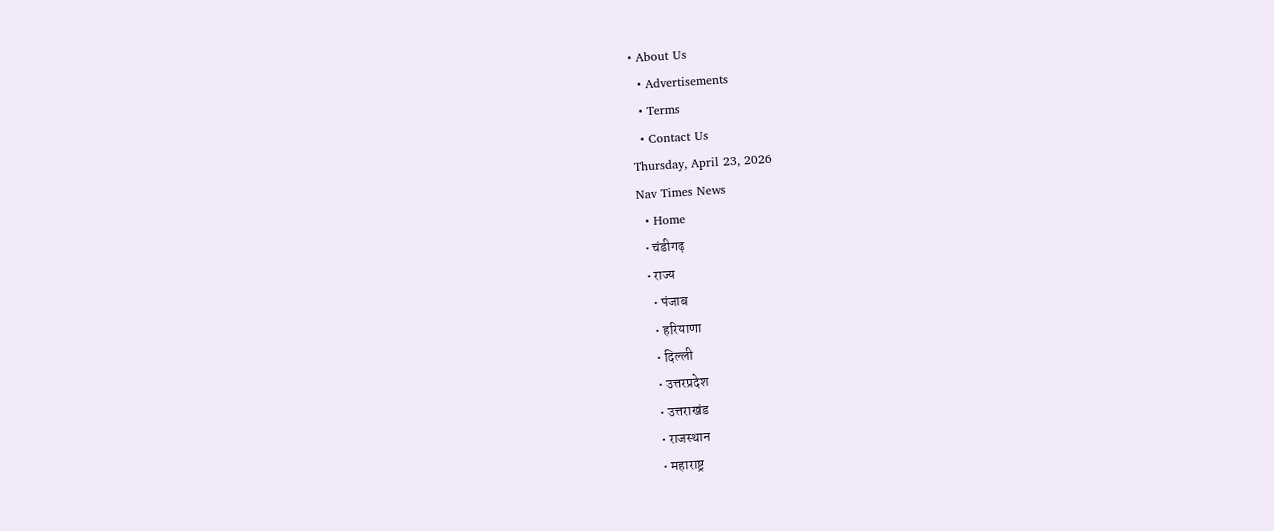• About Us
  • Advertisements
  • Terms
  • Contact Us
Thursday, April 23, 2026
Nav Times News
  • Home
  • चंडीगढ़
  • राज्य
    • पंजाब
    • हरियाणा
    • दिल्ली
    • उत्तरप्रदेश
    • उत्तराखंड
    • राजस्थान
    • महाराष्ट्र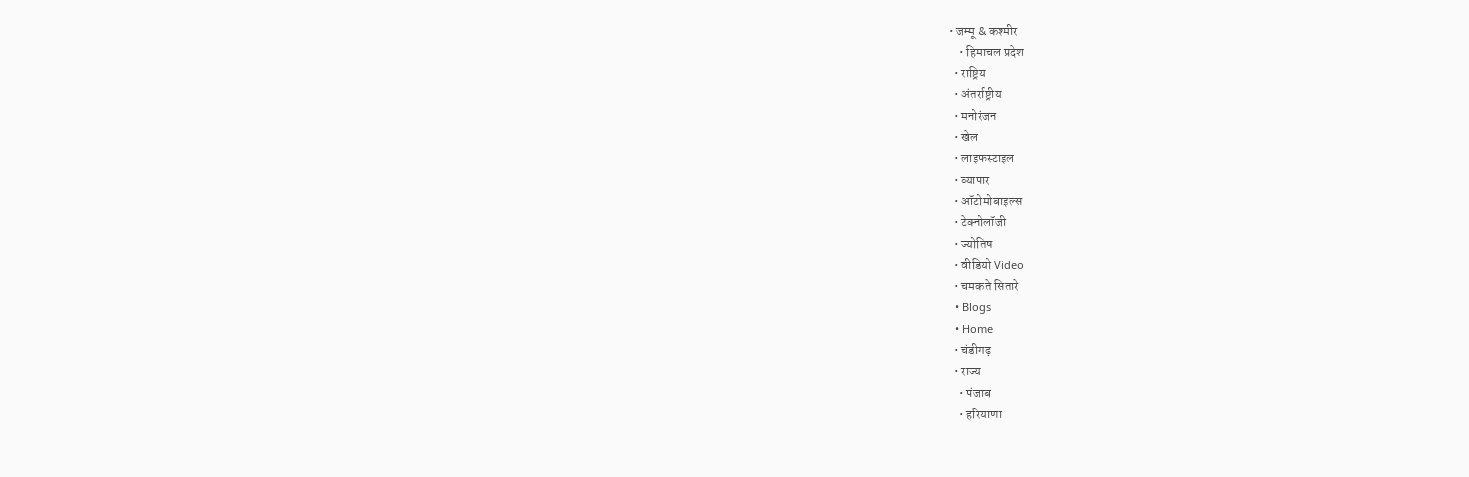• जम्मू & कश्मीर
    • हिमाचल प्रदेश
  • राष्ट्रिय
  • अंतर्राष्ट्रीय
  • मनोरंजन
  • खेल
  • लाइफस्टाइल
  • व्यापार
  • ऑटोमोबाइल्स
  • टेक्नोलॉजी
  • ज्योतिष
  • वीडियो Video
  • चमकते सितारे
  • Blogs
  • Home
  • चंडीगढ़
  • राज्य
    • पंजाब
    • हरियाणा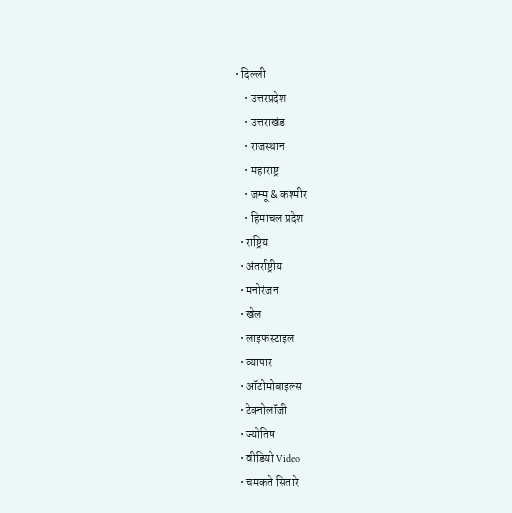• दिल्ली
    • उत्तरप्रदेश
    • उत्तराखंड
    • राजस्थान
    • महाराष्ट्र
    • जम्मू & कश्मीर
    • हिमाचल प्रदेश
  • राष्ट्रिय
  • अंतर्राष्ट्रीय
  • मनोरंजन
  • खेल
  • लाइफस्टाइल
  • व्यापार
  • ऑटोमोबाइल्स
  • टेक्नोलॉजी
  • ज्योतिष
  • वीडियो Video
  • चमकते सितारे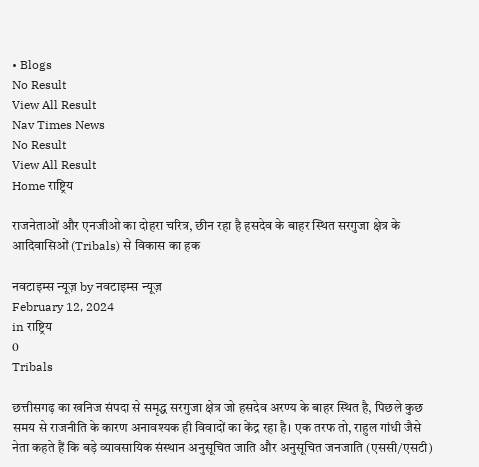• Blogs
No Result
View All Result
Nav Times News
No Result
View All Result
Home राष्ट्रिय

राजनेताओं और एनजीओ का दोहरा चरित्र, छीन रहा है हसदेव के बाहर स्थित सरगुजा क्षेत्र के आदिवासिओं (Tribals) से विकास का हक

नवटाइम्स न्यूज़ by नवटाइम्स न्यूज़
February 12, 2024
in राष्ट्रिय
0
Tribals

छत्तीसगढ़ का खनिज संपदा से समृद्ध सरगुजा क्षेत्र जो हसदेव अरण्य के बाहर स्थित है, पिछले कुछ समय से राजनीति के कारण अनावश्यक ही विवादों का केंद्र रहा है। एक तरफ तो, राहुल गांधी जैसे नेता कहते हैं कि बड़े व्यावसायिक संस्थान अनुसूचित जाति और अनुसूचित जनजाति (एससी/एसटी)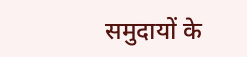समुदायों के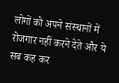लोगों को अपने संस्थानों में रोजगार नहीं करने देते और ये सब कह कर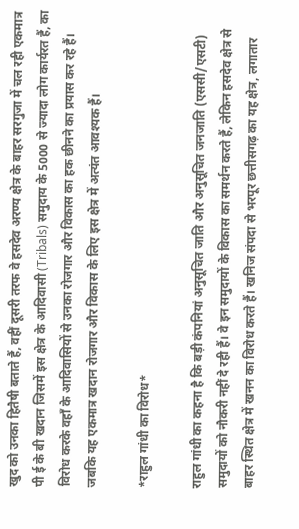खुद को उनका हितैषी बताते हैं, वहीं दूसरी तरफ वे हसदेव अरण्य क्षेत्र के बाहर सरगुजा में चल रही एकमात्र पी ई के बी खदान जिसमें इस क्षेत्र के आदिवासी (Tribals) समुदाय के 5000 से ज्यादा लोग कार्यरत हैं, का विरोध करके वहाँ के आदिवासियों से उनका रोजगार और विकास का हक छीनने का प्रयास कर रहे हैं। जबकि यह एकमात्र खदान रोजगार और विकास के लिए इस क्षेत्र में अत्यंत आवश्यक हैं।

*राहुल गांधी का विरोध*

राहुल गांधी का कहना है कि बड़ी कंपनियां अनुसूचित जाति और अनुसूचित जनजाति (एससी/एसटी) समुदायों को नौकरी नहीं दे रही हैं। वे इन समुदायों के विकास का समर्थन करते हैं, लेकिन हसदेव क्षेत्र से बाहर स्थित क्षेत्र में खनन का विरोध करते हैं। खनिज संपदा से भरपूर छत्तीसगढ़ का यह क्षेत्र, लगातार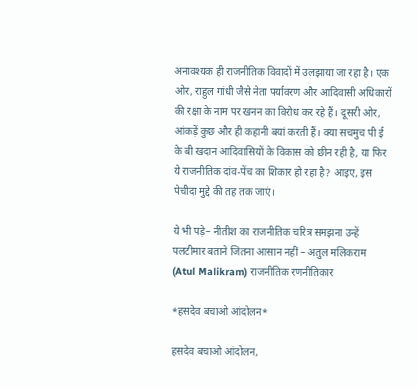अनावश्यक ही राजनीतिक विवादों में उलझाया जा रहा है। एक ओर, राहुल गांधी जैसे नेता पर्यावरण और आदिवासी अधिकारों की रक्षा के नाम पर खनन का विरोध कर रहे हैं। दूसरी ओर, आंकड़ें कुछ और ही कहानी बयां करती हैं। क्या सचमुच पी ई के बी खदान आदिवासियों के विकास को छीन रही है, या फिर ये राजनीतिक दांव-पेंच का शिकार हो रहा है? आइए, इस पेचीदा मुद्दे की तह तक जाएं।

ये भी पड़े– नीतीश का राजनीतिक चरित्र समझना उन्हें पलटीमार बताने जितना आसान नहीं – अतुल मलिकराम (Atul Malikram) राजनीतिक रणनीतिकार

*हसदेव बचाओ आंदोलन*

हसदेव बचाओ आंदोलन,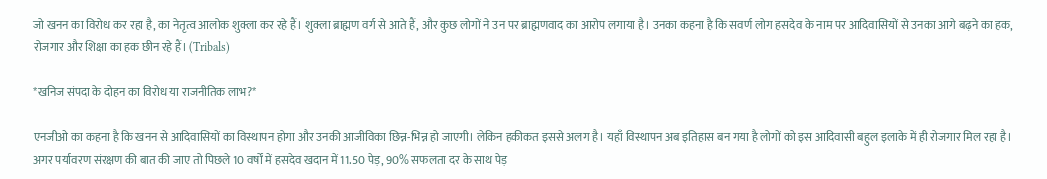जो खनन का विरोध कर रहा है, का नेतृत्व आलोक शुक्ला कर रहे हैं। शुक्ला ब्राह्मण वर्ग से आते हैं, और कुछ लोगों ने उन पर ब्राह्मणवाद का आरोप लगाया है। उनका कहना है कि सवर्ण लोग हसदेव के नाम पर आदिवासियों से उनका आगे बढ़ने का हक, रोजगार और शिक्षा का हक छीन रहे हैं। (Tribals)

*खनिज संपदा के दोहन का विरोध या राजनीतिक लाभ?*

एनजीओ का कहना है कि खनन से आदिवासियों का विस्थापन होगा और उनकी आजीविका छिन्न-भिन्न हो जाएगी। लेकिन हकीकत इससे अलग है। यहाँ विस्थापन अब इतिहास बन गया है लोगों को इस आदिवासी बहुल इलाके में ही रोजगार मिल रहा है। अगर पर्यावरण संरक्षण की बात की जाए तो पिछले 10 वर्षों में हसदेव खदान में 11.50 पेड़, 90% सफलता दर के साथ पेड़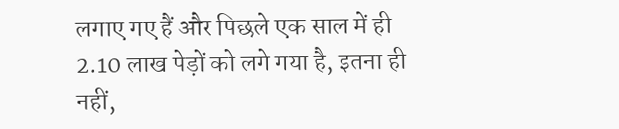लगाए गए हैं और पिछले एक साल में ही 2.10 लाख पेड़ों को लगे गया है, इतना ही नहीं,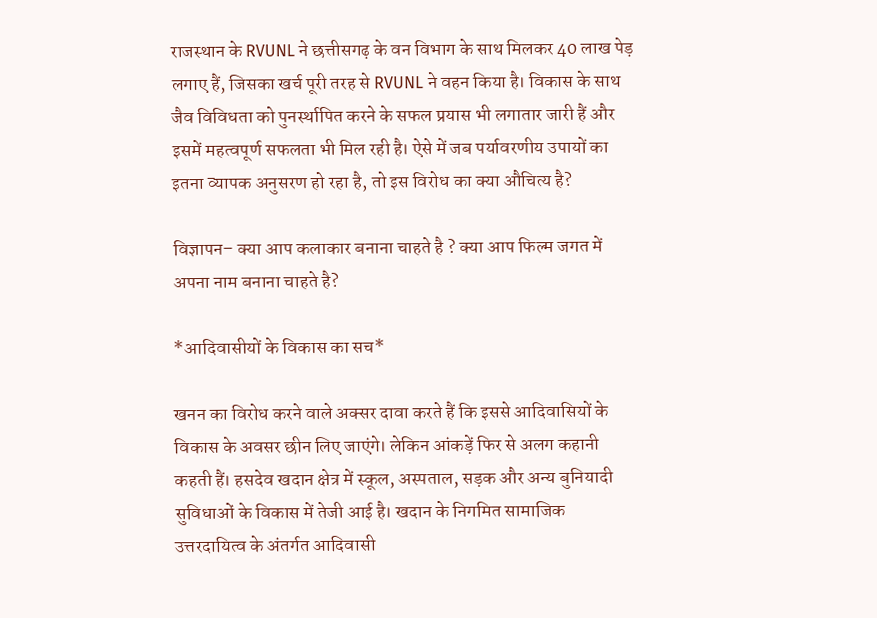राजस्थान के RVUNL ने छत्तीसगढ़ के वन विभाग के साथ मिलकर 40 लाख पेड़ लगाए हैं, जिसका खर्च पूरी तरह से RVUNL ने वहन किया है। विकास के साथ जैव विविधता को पुनर्स्थापित करने के सफल प्रयास भी लगातार जारी हैं और इसमें महत्वपूर्ण सफलता भी मिल रही है। ऐसे में जब पर्यावरणीय उपायों का इतना व्यापक अनुसरण हो रहा है, तो इस विरोध का क्या औचित्य है?

विज्ञापन– क्या आप कलाकार बनाना चाहते है ? क्या आप फिल्म जगत में अपना नाम बनाना चाहते है?

*आदिवासीयों के विकास का सच*

खनन का विरोध करने वाले अक्सर दावा करते हैं कि इससे आदिवासियों के विकास के अवसर छीन लिए जाएंगे। लेकिन आंकड़ें फिर से अलग कहानी कहती हैं। हसदेव खदान क्षेत्र में स्कूल, अस्पताल, सड़क और अन्य बुनियादी सुविधाओं के विकास में तेजी आई है। खदान के निगमित सामाजिक उत्तरदायित्व के अंतर्गत आदिवासी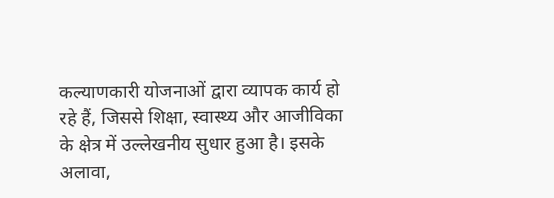कल्याणकारी योजनाओं द्वारा व्यापक कार्य हो रहे हैं, जिससे शिक्षा, स्वास्थ्य और आजीविका के क्षेत्र में उल्लेखनीय सुधार हुआ है। इसके अलावा,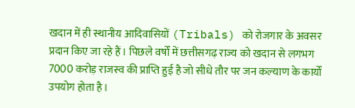खदान में ही स्थानीय आदिवासियों (Tribals) को रोजगार के अवसर प्रदान किए जा रहे हैं। पिछले वर्षों में छत्तीसगढ़ राज्य को खदान से लगभग 7000 करोड़ राजस्व की प्राप्ति हुई है जो सीधे तौर पर जन कल्याण के कार्यों उपयोग होता है।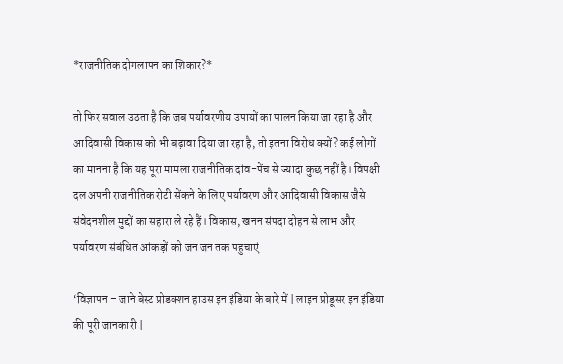*राजनीतिक दोगलापन का शिकार?*

तो फिर सवाल उठता है कि जब पर्यावरणीय उपायों का पालन किया जा रहा है और आदिवासी विकास को भी बढ़ावा दिया जा रहा है, तो इतना विरोध क्यों? कई लोगों का मानना है कि यह पूरा मामला राजनीतिक दांव-पेंच से ज्यादा कुछ नहीं है। विपक्षी दल अपनी राजनीतिक रोटी सेंकने के लिए पर्यावरण और आदिवासी विकास जैसे संवेदनशील मुद्दों का सहारा ले रहे हैं। विकास, खनन संपदा दोहन से लाभ और पर्यावरण संबंधित आंकड़ों को जन जन तक पहुचाएं

‘विज्ञापन – जाने बेस्ट प्रोडक्शन हाउस इन इंडिया के बारे में | लाइन प्रोडूसर इन इंडिया की पूरी जानकारी |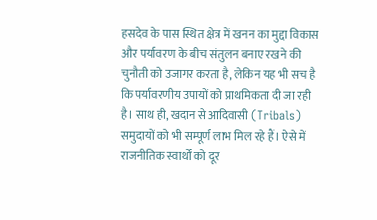हसदेव के पास स्थित क्षेत्र में खनन का मुद्दा विकास और पर्यावरण के बीच संतुलन बनाए रखने की चुनौती को उजागर करता है, लेकिन यह भी सच है कि पर्यावरणीय उपायों को प्राथमिकता दी जा रही है। साथ ही, खदान से आदिवासी (Tribals) समुदायों को भी सम्पूर्ण लाभ मिल रहे हैं। ऐसे में राजनीतिक स्वार्थों को दूर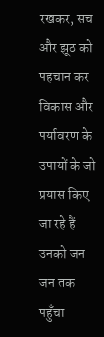रखकर, सच और झूठ को पहचान कर विकास और पर्यावरण के उपायों के जो प्रयास किए जा रहे हैं उनको जन जन तक पहुँचा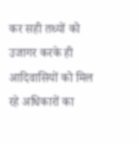कर सही तथ्यों को उजागर करके ही आदिवासियों को मिल रहे अधिकारों का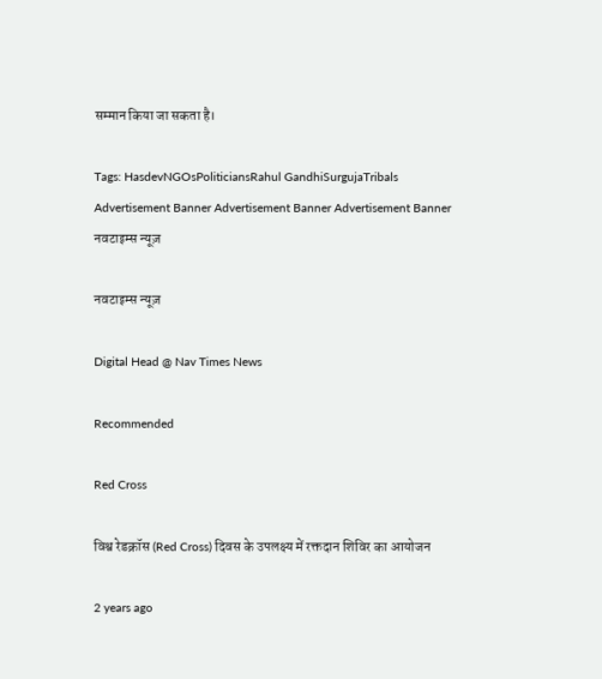सम्मान किया जा सकता है।

Tags: HasdevNGOsPoliticiansRahul GandhiSurgujaTribals
Advertisement Banner Advertisement Banner Advertisement Banner
नवटाइम्स न्यूज़

नवटाइम्स न्यूज़

Digital Head @ Nav Times News

Recommended

Red Cross

विश्व रेडक्रॉस (Red Cross) दिवस के उपलक्ष्य में रक्तदान शिविर का आयोजन

2 years ago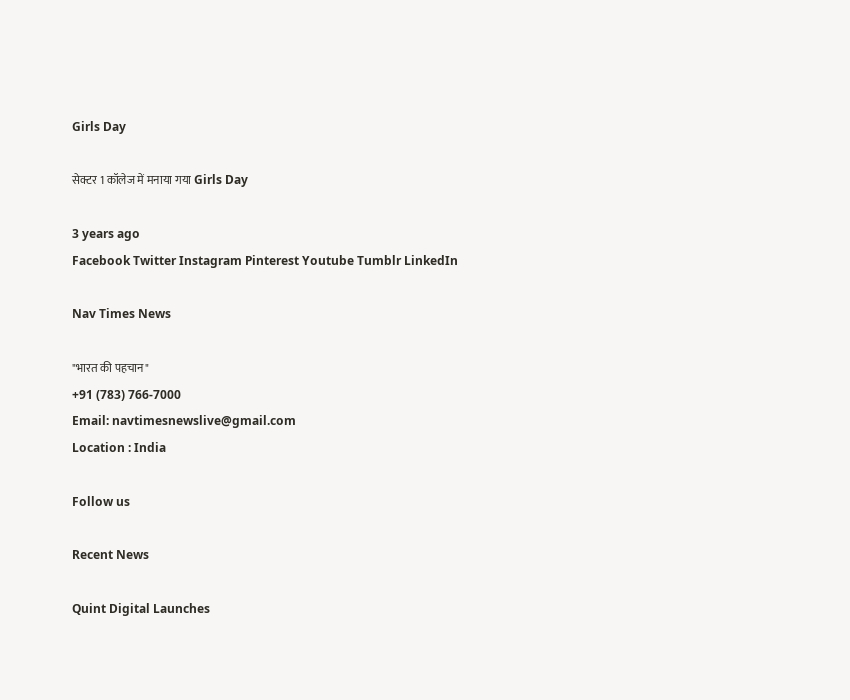Girls Day

सेक्टर 1 कॉलेज में मनाया गया Girls Day

3 years ago
Facebook Twitter Instagram Pinterest Youtube Tumblr LinkedIn

Nav Times News

"भारत की पहचान"
+91 (783) 766-7000
Email: navtimesnewslive@gmail.com
Location : India

Follow us

Recent News

Quint Digital Launches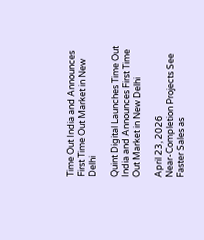Time Out India and Announces First Time Out Market in New Delhi

Quint Digital Launches Time Out India and Announces First Time Out Market in New Delhi

April 23, 2026
Near-Completion Projects See Faster Sales as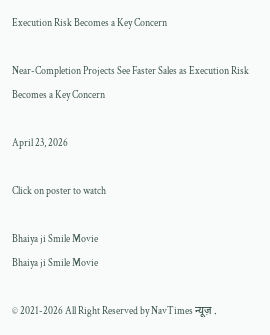Execution Risk Becomes a Key Concern

Near-Completion Projects See Faster Sales as Execution Risk Becomes a Key Concern

April 23, 2026

Click on poster to watch

Bhaiya ji Smile Movie
Bhaiya ji Smile Movie

© 2021-2026 All Right Reserved by NavTimes न्यूज़ .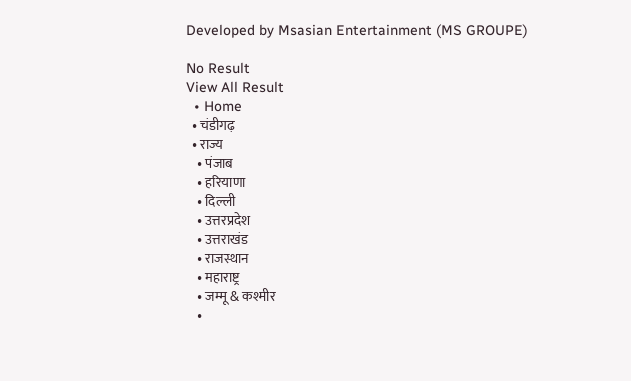Developed by Msasian Entertainment (MS GROUPE)

No Result
View All Result
  • Home
  • चंडीगढ़
  • राज्य
    • पंजाब
    • हरियाणा
    • दिल्ली
    • उत्तरप्रदेश
    • उत्तराखंड
    • राजस्थान
    • महाराष्ट्र
    • जम्मू & कश्मीर
    •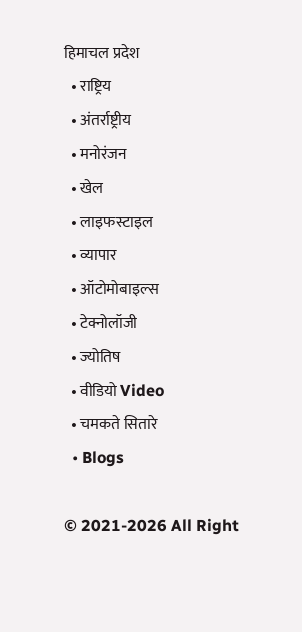हिमाचल प्रदेश
  • राष्ट्रिय
  • अंतर्राष्ट्रीय
  • मनोरंजन
  • खेल
  • लाइफस्टाइल
  • व्यापार
  • ऑटोमोबाइल्स
  • टेक्नोलॉजी
  • ज्योतिष
  • वीडियो Video
  • चमकते सितारे
  • Blogs

© 2021-2026 All Right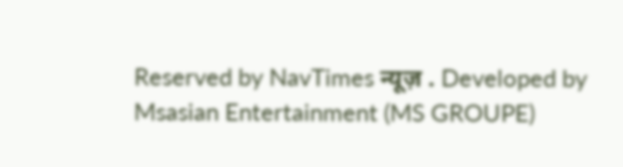Reserved by NavTimes न्यूज़ . Developed by Msasian Entertainment (MS GROUPE)